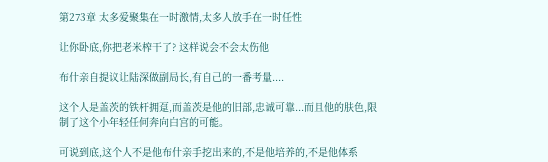第273章 太多爱聚集在一时激情,太多人放手在一时任性

让你卧底,你把老米榨干了? 这样说会不会太伤他

布什亲自提议让陆深做副局长,有自己的一番考量....

这个人是盖茨的铁杆拥趸,而盖茨是他的旧部,忠诚可靠...而且他的肤色,限制了这个小年轻任何奔向白宫的可能。

可说到底,这个人不是他布什亲手挖出来的,不是他培养的,不是他体系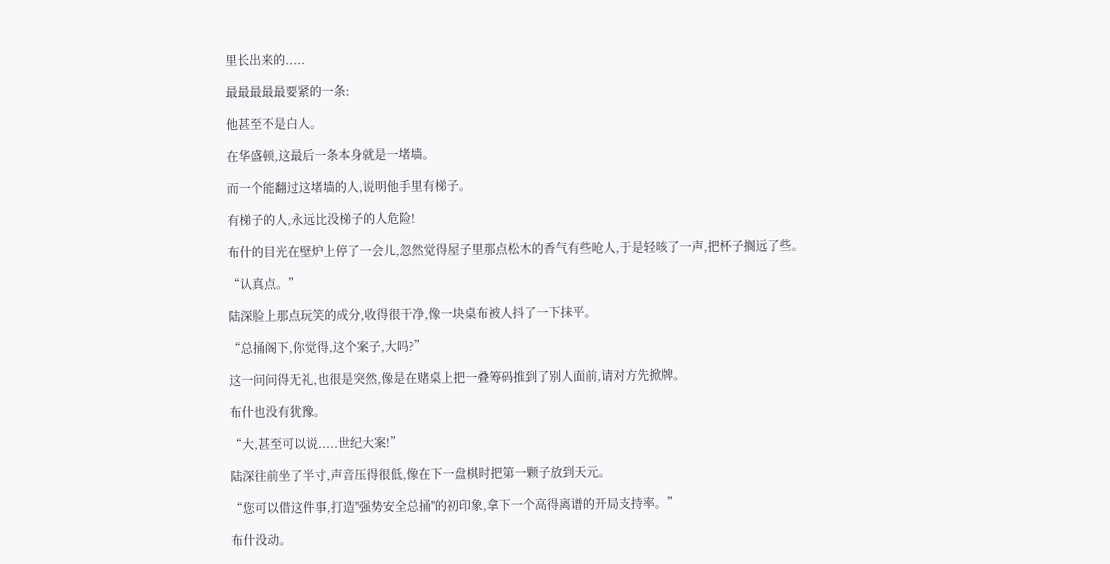里长出来的.....

最最最最最要紧的一条:

他甚至不是白人。

在华盛顿,这最后一条本身就是一堵墙。

而一个能翻过这堵墙的人,说明他手里有梯子。

有梯子的人,永远比没梯子的人危险!

布什的目光在壁炉上停了一会儿,忽然觉得屋子里那点松木的香气有些呛人,于是轻咳了一声,把杯子搁远了些。

“认真点。”

陆深脸上那点玩笑的成分,收得很干净,像一块桌布被人抖了一下抹平。

“总捅阁下,你觉得,这个案子,大吗?”

这一问问得无礼,也很是突然,像是在赌桌上把一叠筹码推到了别人面前,请对方先掀牌。

布什也没有犹豫。

“大,甚至可以说.....世纪大案!”

陆深往前坐了半寸,声音压得很低,像在下一盘棋时把第一颗子放到天元。

“您可以借这件事,打造''强势安全总捅''的初印象,拿下一个高得离谱的开局支持率。”

布什没动。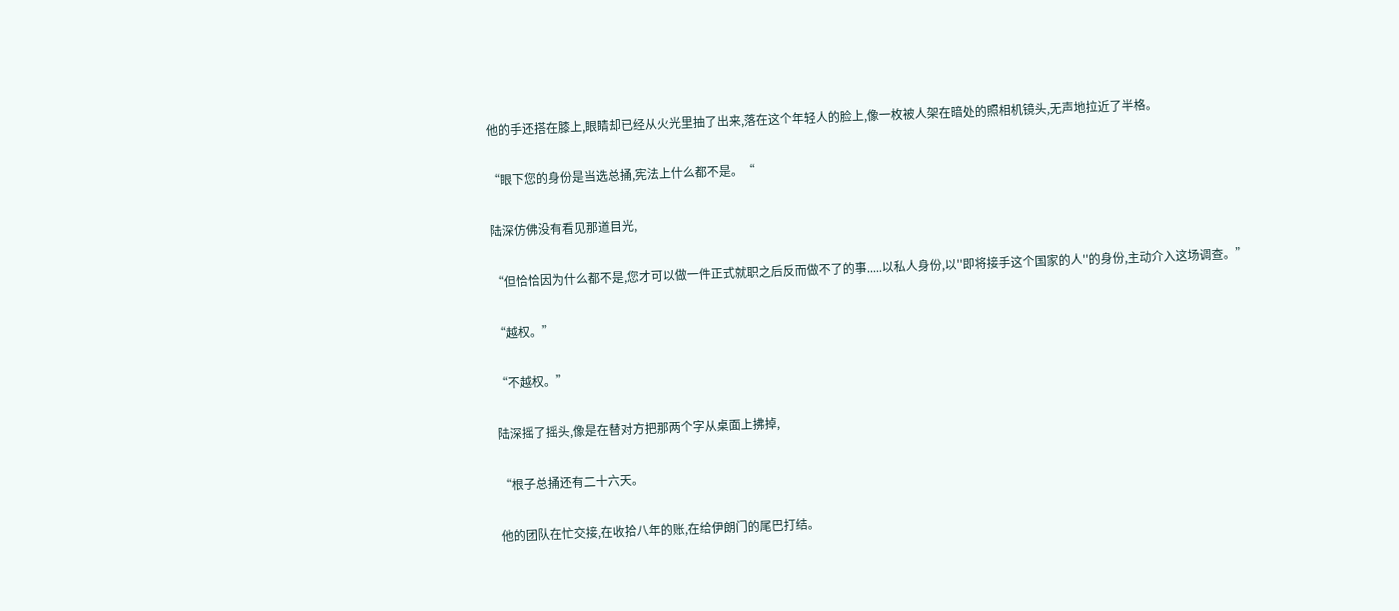他的手还搭在膝上,眼睛却已经从火光里抽了出来,落在这个年轻人的脸上,像一枚被人架在暗处的照相机镜头,无声地拉近了半格。

“眼下您的身份是当选总捅,宪法上什么都不是。“

陆深仿佛没有看见那道目光,

“但恰恰因为什么都不是,您才可以做一件正式就职之后反而做不了的事.....以私人身份,以''即将接手这个国家的人''的身份,主动介入这场调查。”

“越权。”

“不越权。”

陆深摇了摇头,像是在替对方把那两个字从桌面上拂掉,

“根子总捅还有二十六天。

他的团队在忙交接,在收拾八年的账,在给伊朗门的尾巴打结。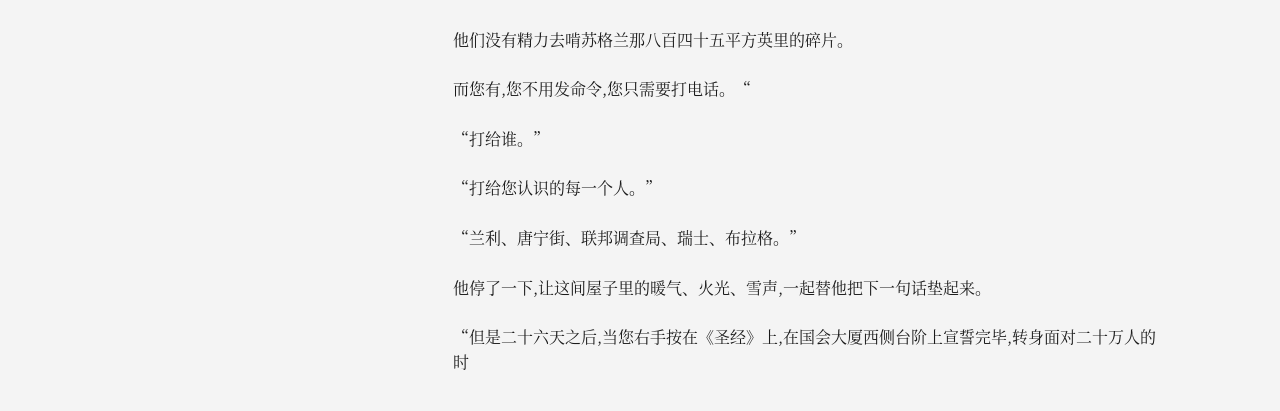他们没有精力去啃苏格兰那八百四十五平方英里的碎片。

而您有,您不用发命令,您只需要打电话。“

“打给谁。”

“打给您认识的每一个人。”

“兰利、唐宁街、联邦调查局、瑞士、布拉格。”

他停了一下,让这间屋子里的暖气、火光、雪声,一起替他把下一句话垫起来。

“但是二十六天之后,当您右手按在《圣经》上,在国会大厦西侧台阶上宣誓完毕,转身面对二十万人的时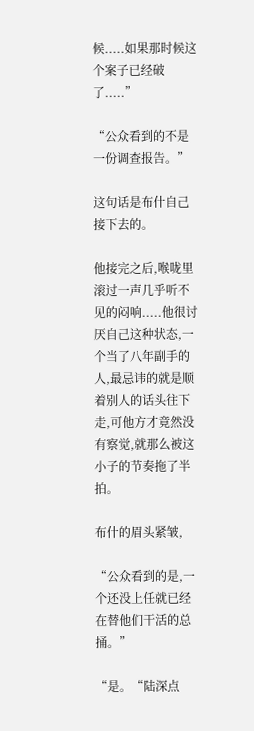候.....如果那时候这个案子已经破了.....”

“公众看到的不是一份调查报告。”

这句话是布什自己接下去的。

他接完之后,喉咙里滚过一声几乎听不见的闷响.....他很讨厌自己这种状态,一个当了八年副手的人,最忌讳的就是顺着别人的话头往下走,可他方才竟然没有察觉,就那么被这小子的节奏拖了半拍。

布什的眉头紧皱,

“公众看到的是,一个还没上任就已经在替他们干活的总捅。”

“是。“陆深点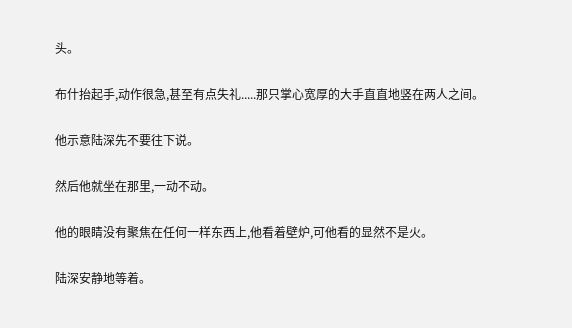头。

布什抬起手,动作很急,甚至有点失礼.....那只掌心宽厚的大手直直地竖在两人之间。

他示意陆深先不要往下说。

然后他就坐在那里,一动不动。

他的眼睛没有聚焦在任何一样东西上,他看着壁炉,可他看的显然不是火。

陆深安静地等着。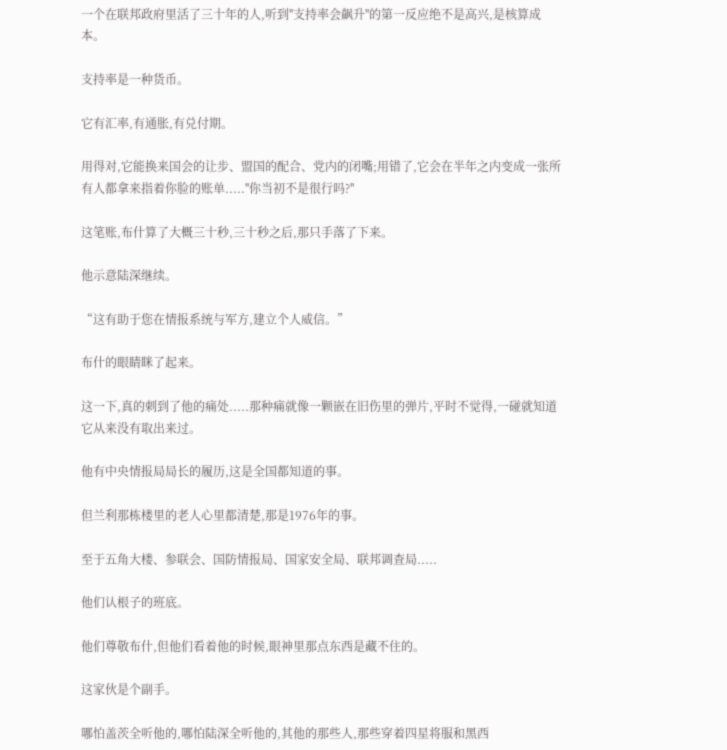一个在联邦政府里活了三十年的人,听到''支持率会飙升''的第一反应绝不是高兴,是核算成本。

支持率是一种货币。

它有汇率,有通胀,有兑付期。

用得对,它能换来国会的让步、盟国的配合、党内的闭嘴;用错了,它会在半年之内变成一张所有人都拿来指着你脸的账单.....''你当初不是很行吗?''

这笔账,布什算了大概三十秒,三十秒之后,那只手落了下来。

他示意陆深继续。

“这有助于您在情报系统与军方,建立个人威信。”

布什的眼睛眯了起来。

这一下,真的刺到了他的痛处.....那种痛就像一颗嵌在旧伤里的弹片,平时不觉得,一碰就知道它从来没有取出来过。

他有中央情报局局长的履历,这是全国都知道的事。

但兰利那栋楼里的老人心里都清楚,那是1976年的事。

至于五角大楼、参联会、国防情报局、国家安全局、联邦调查局.....

他们认根子的班底。

他们尊敬布什,但他们看着他的时候,眼神里那点东西是藏不住的。

这家伙是个副手。

哪怕盖茨全听他的,哪怕陆深全听他的,其他的那些人,那些穿着四星将服和黑西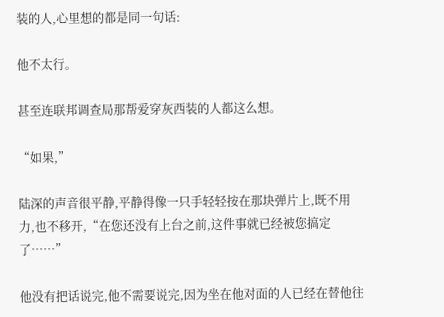装的人,心里想的都是同一句话:

他不太行。

甚至连联邦调查局那帮爱穿灰西装的人都这么想。

“如果,”

陆深的声音很平静,平静得像一只手轻轻按在那块弹片上,既不用力,也不移开,“在您还没有上台之前,这件事就已经被您搞定了……”

他没有把话说完,他不需要说完,因为坐在他对面的人已经在替他往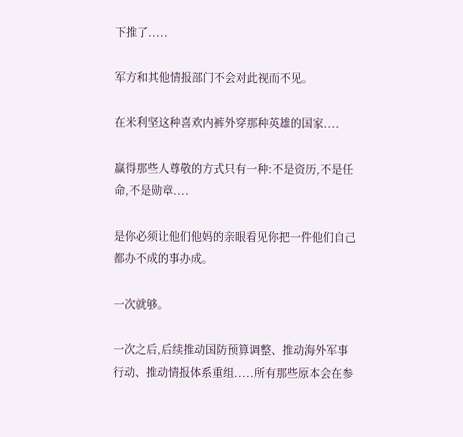下推了.....

军方和其他情报部门不会对此视而不见。

在米利坚这种喜欢内裤外穿那种英雄的国家....

赢得那些人尊敬的方式只有一种:不是资历,不是任命,不是勋章....

是你必须让他们他妈的亲眼看见你把一件他们自己都办不成的事办成。

一次就够。

一次之后,后续推动国防预算调整、推动海外军事行动、推动情报体系重组.....所有那些原本会在参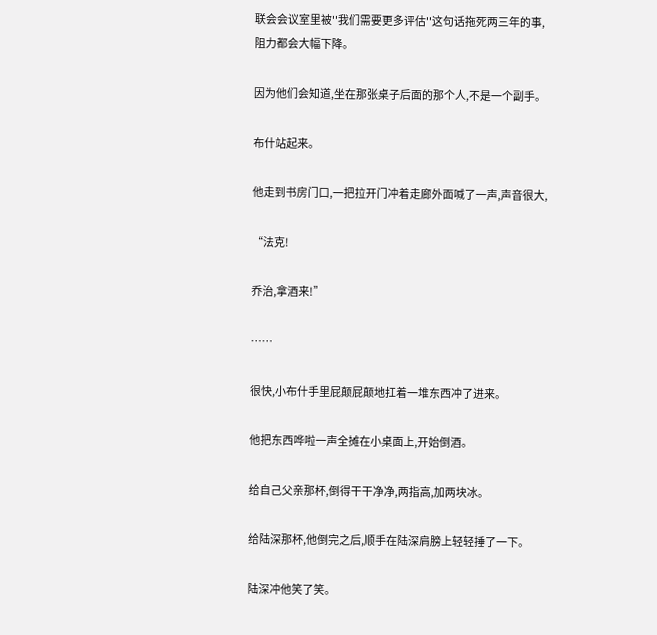联会会议室里被''我们需要更多评估''这句话拖死两三年的事,阻力都会大幅下降。

因为他们会知道,坐在那张桌子后面的那个人,不是一个副手。

布什站起来。

他走到书房门口,一把拉开门冲着走廊外面喊了一声,声音很大,

“法克!

乔治,拿酒来!”

……

很快,小布什手里屁颠屁颠地扛着一堆东西冲了进来。

他把东西哗啦一声全摊在小桌面上,开始倒酒。

给自己父亲那杯,倒得干干净净,两指高,加两块冰。

给陆深那杯,他倒完之后,顺手在陆深肩膀上轻轻捶了一下。

陆深冲他笑了笑。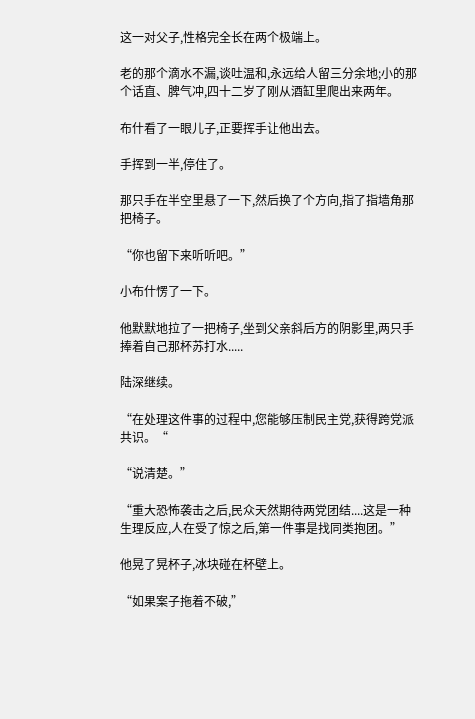这一对父子,性格完全长在两个极端上。

老的那个滴水不漏,谈吐温和,永远给人留三分余地;小的那个话直、脾气冲,四十二岁了刚从酒缸里爬出来两年。

布什看了一眼儿子,正要挥手让他出去。

手挥到一半,停住了。

那只手在半空里悬了一下,然后换了个方向,指了指墙角那把椅子。

“你也留下来听听吧。”

小布什愣了一下。

他默默地拉了一把椅子,坐到父亲斜后方的阴影里,两只手捧着自己那杯苏打水.....

陆深继续。

“在处理这件事的过程中,您能够压制民主党,获得跨党派共识。“

“说清楚。”

“重大恐怖袭击之后,民众天然期待两党团结....这是一种生理反应,人在受了惊之后,第一件事是找同类抱团。”

他晃了晃杯子,冰块碰在杯壁上。

“如果案子拖着不破,”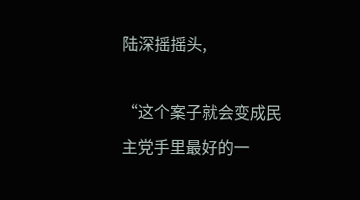陆深摇摇头,

“这个案子就会变成民主党手里最好的一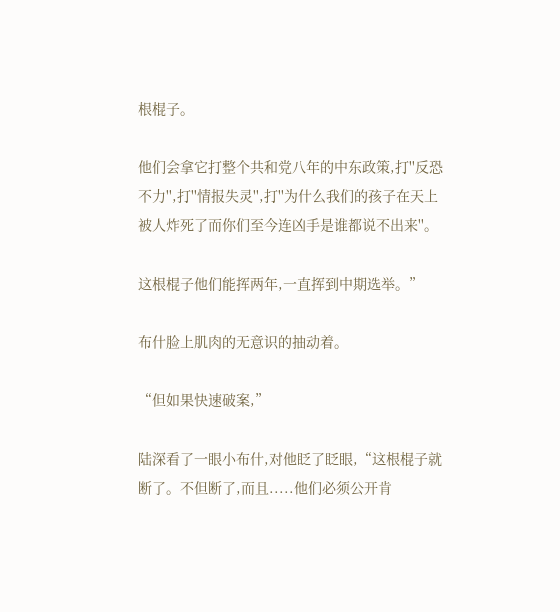根棍子。

他们会拿它打整个共和党八年的中东政策,打''反恐不力'',打''情报失灵'',打''为什么我们的孩子在天上被人炸死了而你们至今连凶手是谁都说不出来''。

这根棍子他们能挥两年,一直挥到中期选举。”

布什脸上肌肉的无意识的抽动着。

“但如果快速破案,”

陆深看了一眼小布什,对他眨了眨眼,“这根棍子就断了。不但断了,而且.....他们必须公开肯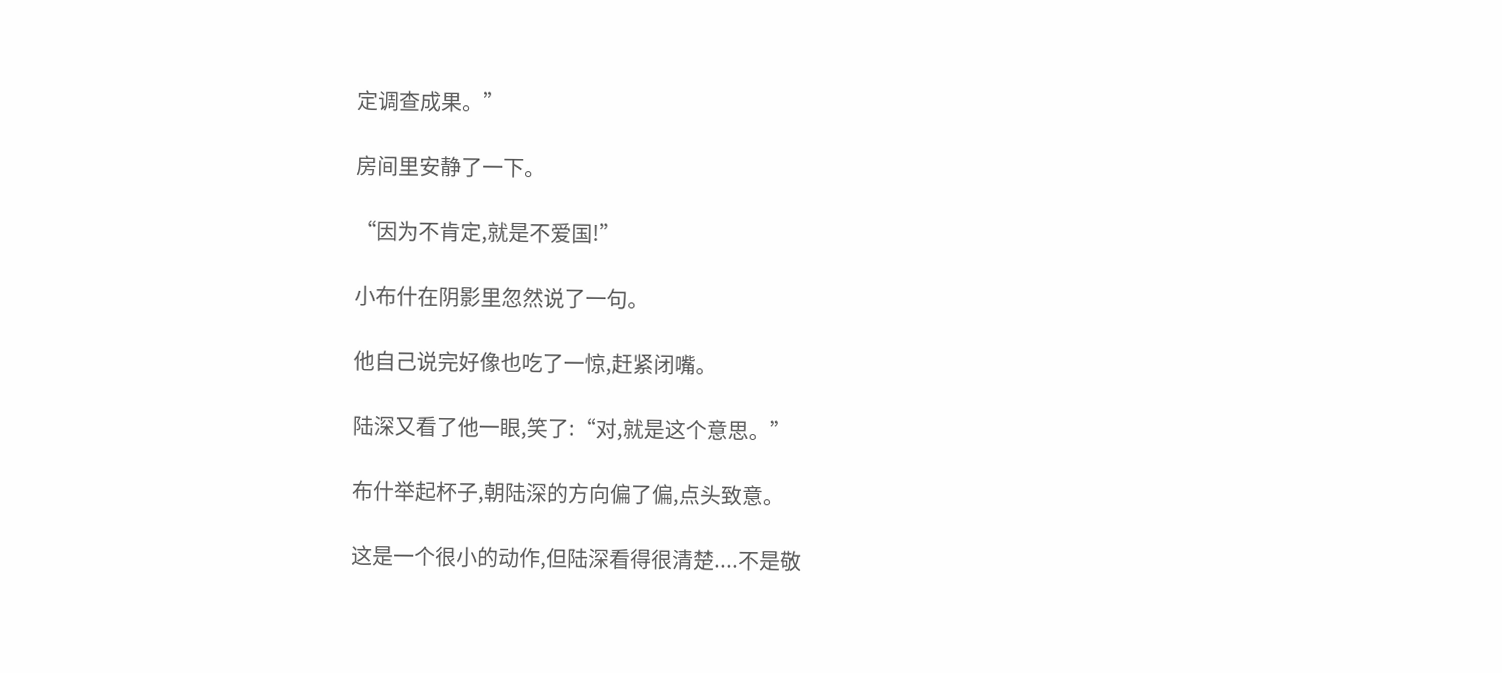定调查成果。”

房间里安静了一下。

“因为不肯定,就是不爱国!”

小布什在阴影里忽然说了一句。

他自己说完好像也吃了一惊,赶紧闭嘴。

陆深又看了他一眼,笑了:“对,就是这个意思。”

布什举起杯子,朝陆深的方向偏了偏,点头致意。

这是一个很小的动作,但陆深看得很清楚....不是敬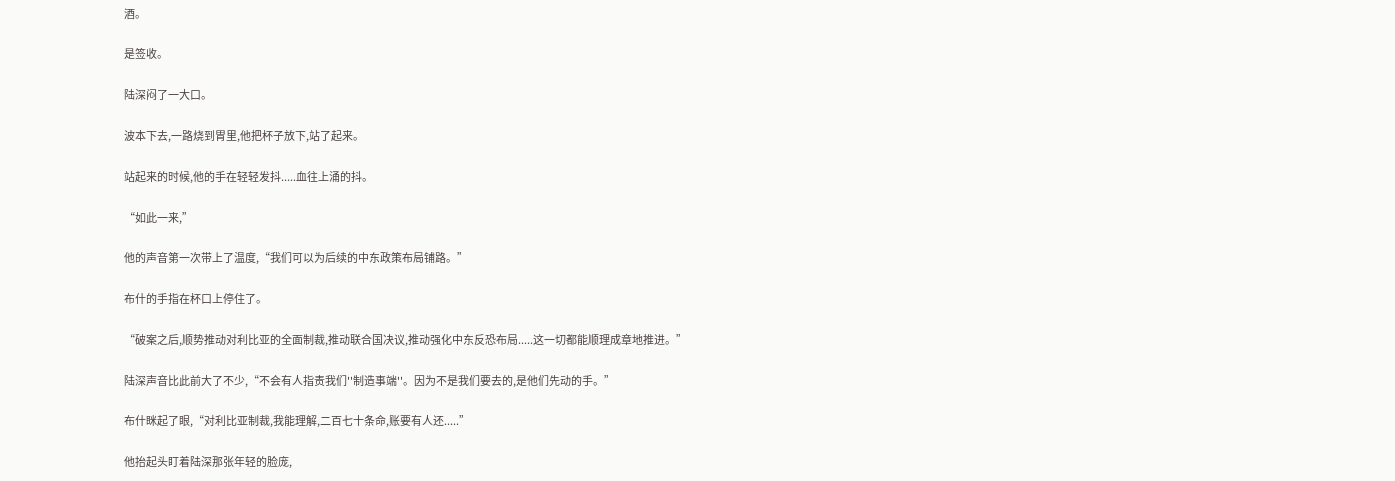酒。

是签收。

陆深闷了一大口。

波本下去,一路烧到胃里,他把杯子放下,站了起来。

站起来的时候,他的手在轻轻发抖.....血往上涌的抖。

“如此一来,”

他的声音第一次带上了温度,“我们可以为后续的中东政策布局铺路。”

布什的手指在杯口上停住了。

“破案之后,顺势推动对利比亚的全面制裁,推动联合国决议,推动强化中东反恐布局.....这一切都能顺理成章地推进。”

陆深声音比此前大了不少,“不会有人指责我们''制造事端''。因为不是我们要去的,是他们先动的手。”

布什眯起了眼,“对利比亚制裁,我能理解,二百七十条命,账要有人还.....”

他抬起头盯着陆深那张年轻的脸庞,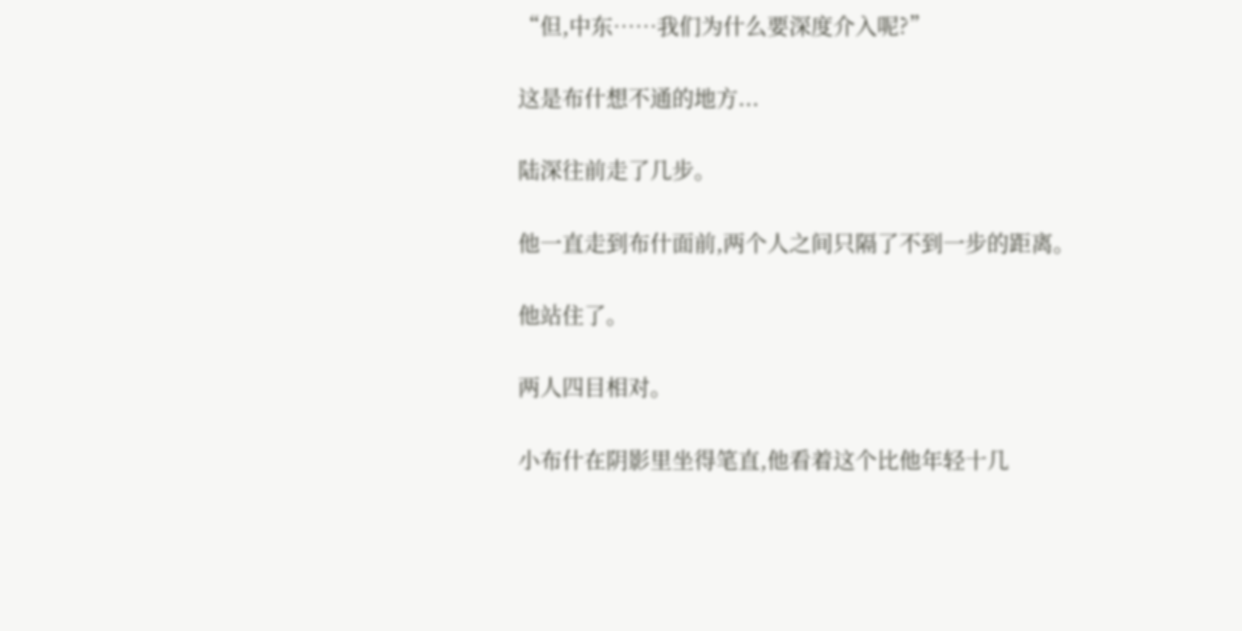“但,中东……我们为什么要深度介入呢?”

这是布什想不通的地方...

陆深往前走了几步。

他一直走到布什面前,两个人之间只隔了不到一步的距离。

他站住了。

两人四目相对。

小布什在阴影里坐得笔直,他看着这个比他年轻十几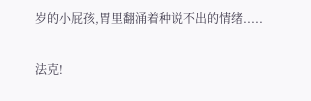岁的小屁孩,胃里翻涌着种说不出的情绪.....

法克!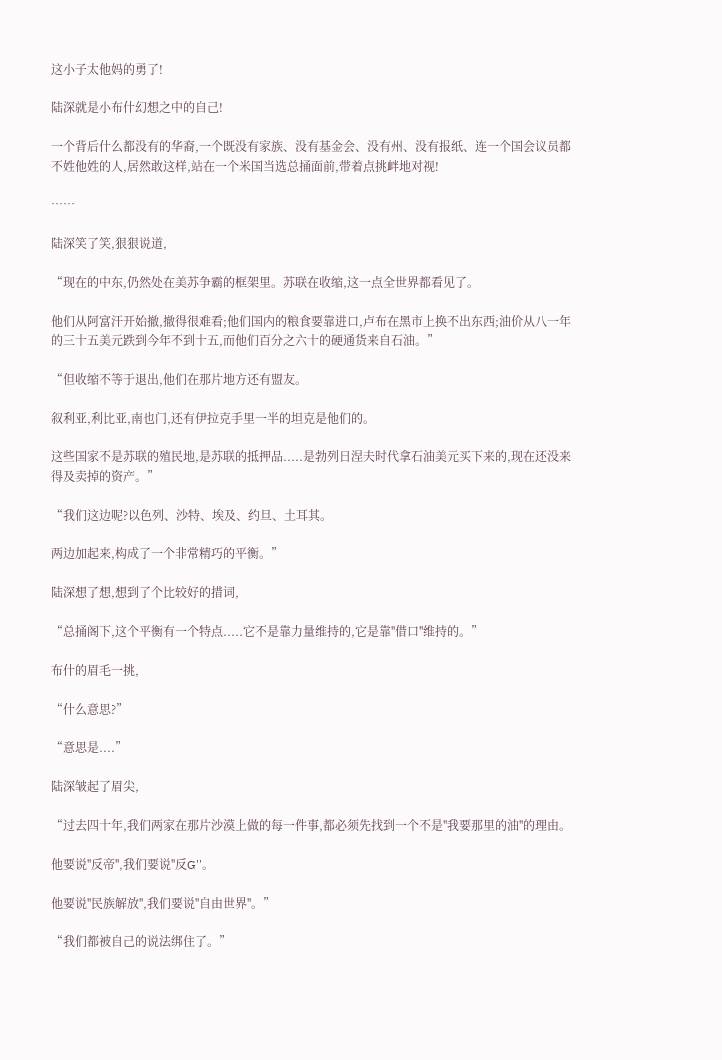这小子太他妈的勇了!

陆深就是小布什幻想之中的自己!

一个背后什么都没有的华裔,一个既没有家族、没有基金会、没有州、没有报纸、连一个国会议员都不姓他姓的人,居然敢这样,站在一个米国当选总捅面前,带着点挑衅地对视!

……

陆深笑了笑,狠狠说道,

“现在的中东,仍然处在美苏争霸的框架里。苏联在收缩,这一点全世界都看见了。

他们从阿富汗开始撤,撤得很难看;他们国内的粮食要靠进口,卢布在黑市上换不出东西;油价从八一年的三十五美元跌到今年不到十五,而他们百分之六十的硬通货来自石油。”

“但收缩不等于退出,他们在那片地方还有盟友。

叙利亚,利比亚,南也门,还有伊拉克手里一半的坦克是他们的。

这些国家不是苏联的殖民地,是苏联的抵押品.....是勃列日涅夫时代拿石油美元买下来的,现在还没来得及卖掉的资产。”

“我们这边呢?以色列、沙特、埃及、约旦、土耳其。

两边加起来,构成了一个非常精巧的平衡。”

陆深想了想,想到了个比较好的措词,

“总捅阁下,这个平衡有一个特点.....它不是靠力量维持的,它是靠''借口''维持的。”

布什的眉毛一挑,

“什么意思?”

“意思是....”

陆深皱起了眉尖,

“过去四十年,我们两家在那片沙漠上做的每一件事,都必须先找到一个不是''我要那里的油''的理由。

他要说''反帝'',我们要说''反G''。

他要说''民族解放'',我们要说''自由世界''。”

“我们都被自己的说法绑住了。”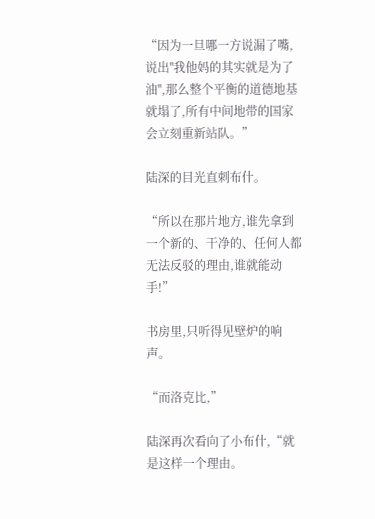“因为一旦哪一方说漏了嘴,说出''我他妈的其实就是为了油'',那么整个平衡的道德地基就塌了,所有中间地带的国家会立刻重新站队。”

陆深的目光直刺布什。

“所以在那片地方,谁先拿到一个新的、干净的、任何人都无法反驳的理由,谁就能动手!”

书房里,只听得见壁炉的响声。

“而洛克比,”

陆深再次看向了小布什,“就是这样一个理由。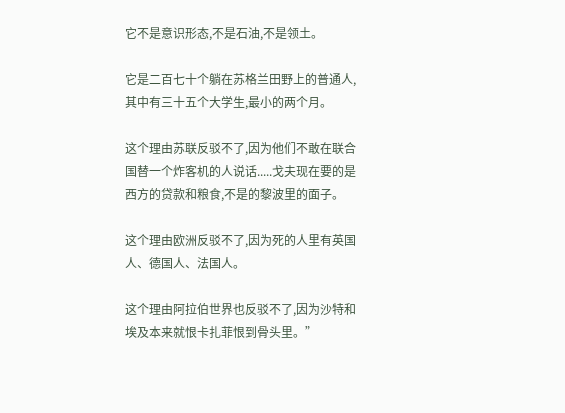它不是意识形态,不是石油,不是领土。

它是二百七十个躺在苏格兰田野上的普通人,其中有三十五个大学生,最小的两个月。

这个理由苏联反驳不了,因为他们不敢在联合国替一个炸客机的人说话.....戈夫现在要的是西方的贷款和粮食,不是的黎波里的面子。

这个理由欧洲反驳不了,因为死的人里有英国人、德国人、法国人。

这个理由阿拉伯世界也反驳不了,因为沙特和埃及本来就恨卡扎菲恨到骨头里。”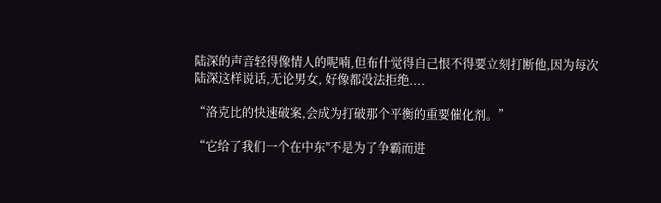陆深的声音轻得像情人的呢喃,但布什觉得自己恨不得要立刻打断他,因为每次陆深这样说话,无论男女, 好像都没法拒绝....

“洛克比的快速破案,会成为打破那个平衡的重要催化剂。”

“它给了我们一个在中东''不是为了争霸而进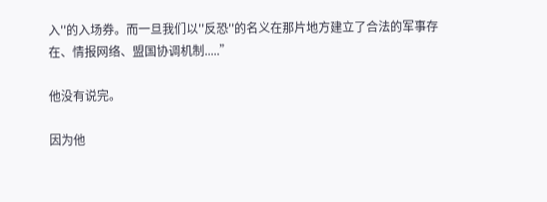入''的入场券。而一旦我们以''反恐''的名义在那片地方建立了合法的军事存在、情报网络、盟国协调机制.....”

他没有说完。

因为他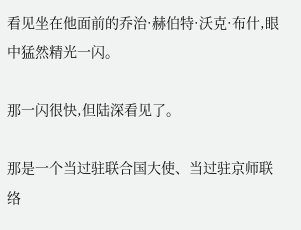看见坐在他面前的乔治·赫伯特·沃克·布什,眼中猛然精光一闪。

那一闪很快,但陆深看见了。

那是一个当过驻联合国大使、当过驻京师联络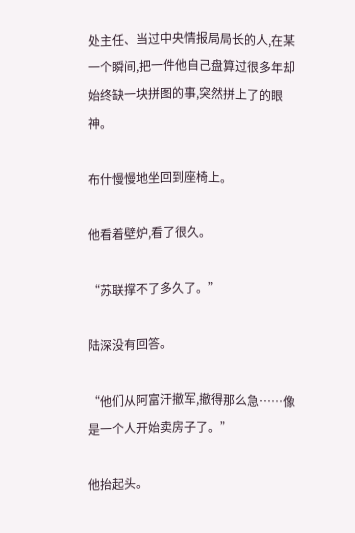处主任、当过中央情报局局长的人,在某一个瞬间,把一件他自己盘算过很多年却始终缺一块拼图的事,突然拼上了的眼神。

布什慢慢地坐回到座椅上。

他看着壁炉,看了很久。

“苏联撑不了多久了。”

陆深没有回答。

“他们从阿富汗撤军,撤得那么急……像是一个人开始卖房子了。”

他抬起头。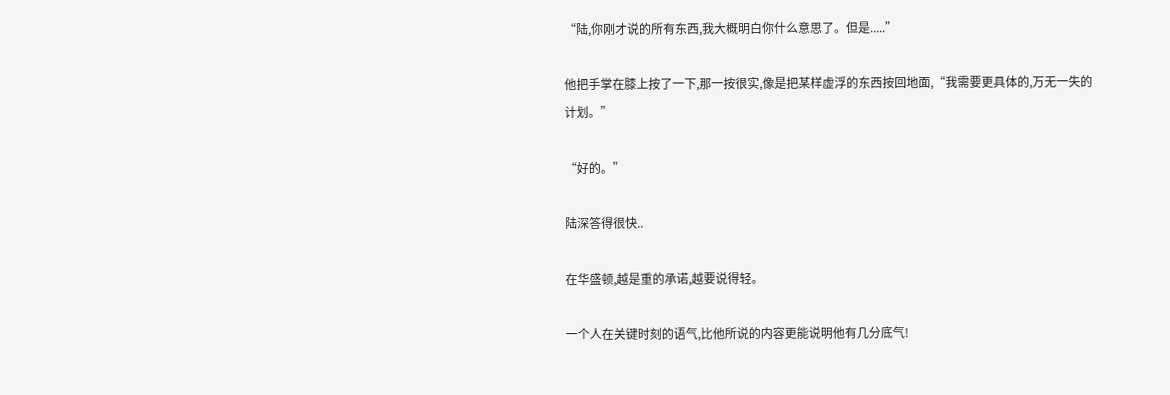“陆,你刚才说的所有东西,我大概明白你什么意思了。但是.....”

他把手掌在膝上按了一下,那一按很实,像是把某样虚浮的东西按回地面,“我需要更具体的,万无一失的计划。”

“好的。”

陆深答得很快..

在华盛顿,越是重的承诺,越要说得轻。

一个人在关键时刻的语气,比他所说的内容更能说明他有几分底气!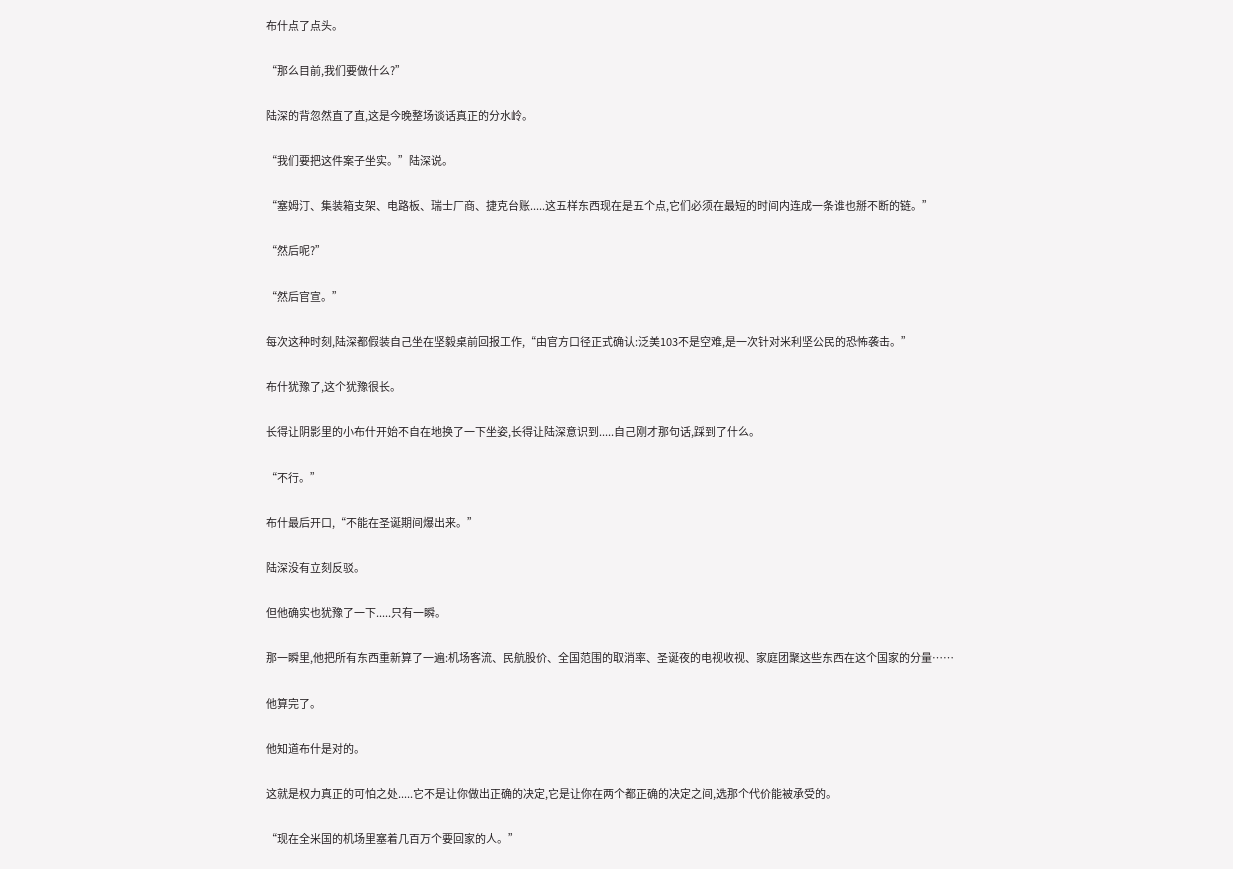布什点了点头。

“那么目前,我们要做什么?”

陆深的背忽然直了直,这是今晚整场谈话真正的分水岭。

“我们要把这件案子坐实。”陆深说。

“塞姆汀、集装箱支架、电路板、瑞士厂商、捷克台账.....这五样东西现在是五个点,它们必须在最短的时间内连成一条谁也掰不断的链。”

“然后呢?”

“然后官宣。”

每次这种时刻,陆深都假装自己坐在坚毅桌前回报工作,“由官方口径正式确认:泛美103不是空难,是一次针对米利坚公民的恐怖袭击。”

布什犹豫了,这个犹豫很长。

长得让阴影里的小布什开始不自在地换了一下坐姿,长得让陆深意识到.....自己刚才那句话,踩到了什么。

“不行。”

布什最后开口,“不能在圣诞期间爆出来。”

陆深没有立刻反驳。

但他确实也犹豫了一下.....只有一瞬。

那一瞬里,他把所有东西重新算了一遍:机场客流、民航股价、全国范围的取消率、圣诞夜的电视收视、家庭团聚这些东西在这个国家的分量……

他算完了。

他知道布什是对的。

这就是权力真正的可怕之处.....它不是让你做出正确的决定,它是让你在两个都正确的决定之间,选那个代价能被承受的。

“现在全米国的机场里塞着几百万个要回家的人。”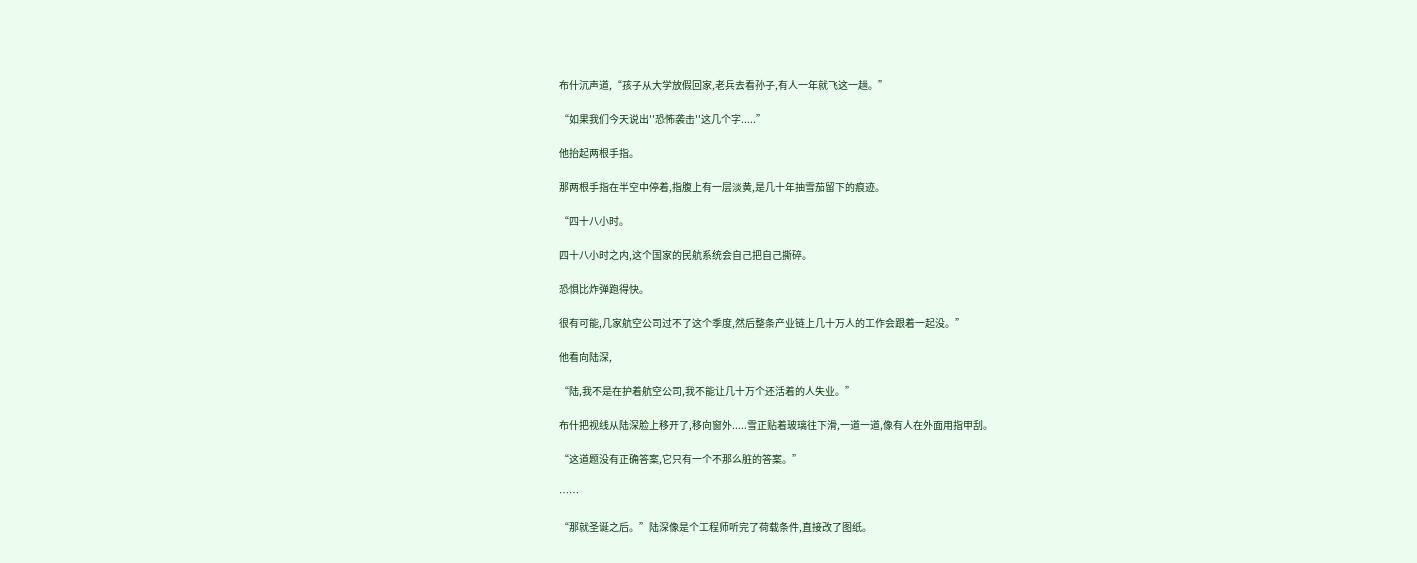布什沉声道,“孩子从大学放假回家,老兵去看孙子,有人一年就飞这一趟。”

“如果我们今天说出''恐怖袭击''这几个字.....”

他抬起两根手指。

那两根手指在半空中停着,指腹上有一层淡黄,是几十年抽雪茄留下的痕迹。

“四十八小时。

四十八小时之内,这个国家的民航系统会自己把自己撕碎。

恐惧比炸弹跑得快。

很有可能,几家航空公司过不了这个季度,然后整条产业链上几十万人的工作会跟着一起没。”

他看向陆深,

“陆,我不是在护着航空公司,我不能让几十万个还活着的人失业。”

布什把视线从陆深脸上移开了,移向窗外.....雪正贴着玻璃往下滑,一道一道,像有人在外面用指甲刮。

“这道题没有正确答案,它只有一个不那么脏的答案。”

……

“那就圣诞之后。”陆深像是个工程师听完了荷载条件,直接改了图纸。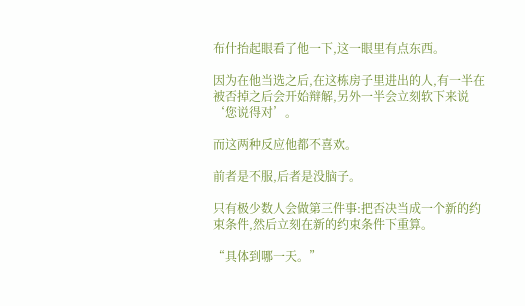布什抬起眼看了他一下,这一眼里有点东西。

因为在他当选之后,在这栋房子里进出的人,有一半在被否掉之后会开始辩解,另外一半会立刻软下来说‘您说得对’。

而这两种反应他都不喜欢。

前者是不服,后者是没脑子。

只有极少数人会做第三件事:把否决当成一个新的约束条件,然后立刻在新的约束条件下重算。

“具体到哪一天。”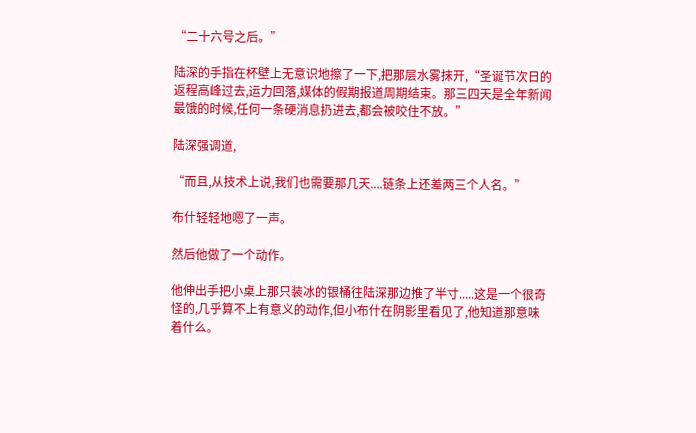“二十六号之后。”

陆深的手指在杯壁上无意识地擦了一下,把那层水雾抹开,“圣诞节次日的返程高峰过去,运力回落,媒体的假期报道周期结束。那三四天是全年新闻最饿的时候,任何一条硬消息扔进去,都会被咬住不放。”

陆深强调道,

“而且,从技术上说,我们也需要那几天....链条上还差两三个人名。”

布什轻轻地嗯了一声。

然后他做了一个动作。

他伸出手把小桌上那只装冰的银桶往陆深那边推了半寸.....这是一个很奇怪的,几乎算不上有意义的动作,但小布什在阴影里看见了,他知道那意味着什么。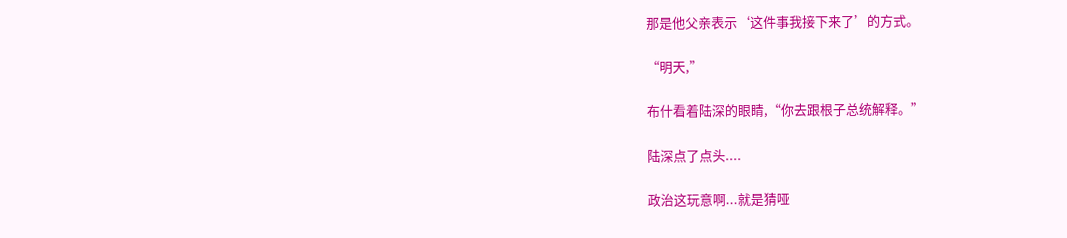那是他父亲表示‘这件事我接下来了’的方式。

“明天,”

布什看着陆深的眼睛,“你去跟根子总统解释。”

陆深点了点头....

政治这玩意啊...就是猜哑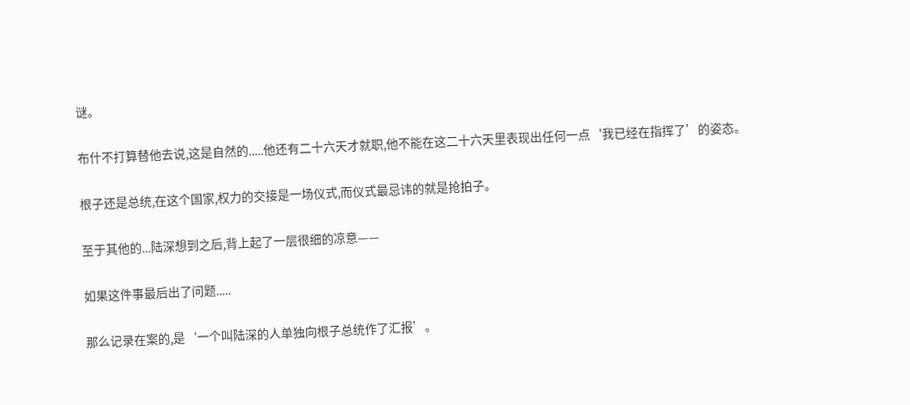谜。

布什不打算替他去说,这是自然的.....他还有二十六天才就职,他不能在这二十六天里表现出任何一点‘我已经在指挥了’的姿态。

根子还是总统,在这个国家,权力的交接是一场仪式,而仪式最忌讳的就是抢拍子。

至于其他的...陆深想到之后,背上起了一层很细的凉意——

如果这件事最后出了问题.....

那么记录在案的,是‘一个叫陆深的人单独向根子总统作了汇报’。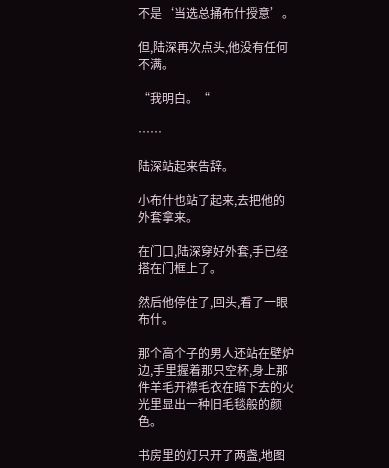不是‘当选总捅布什授意’。

但,陆深再次点头,他没有任何不满。

“我明白。“

……

陆深站起来告辞。

小布什也站了起来,去把他的外套拿来。

在门口,陆深穿好外套,手已经搭在门框上了。

然后他停住了,回头,看了一眼布什。

那个高个子的男人还站在壁炉边,手里握着那只空杯,身上那件羊毛开襟毛衣在暗下去的火光里显出一种旧毛毯般的颜色。

书房里的灯只开了两盏,地图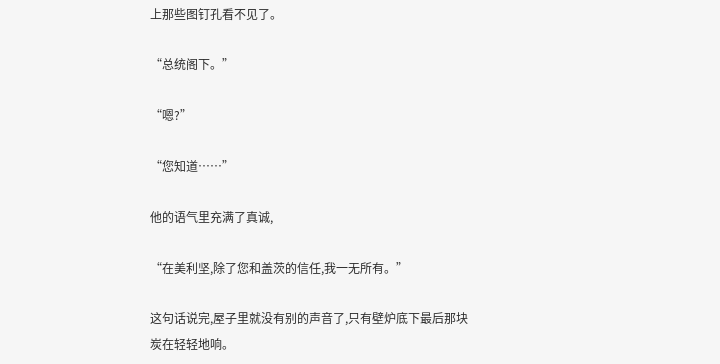上那些图钉孔看不见了。

“总统阁下。”

“嗯?”

“您知道……”

他的语气里充满了真诚,

“在美利坚,除了您和盖茨的信任,我一无所有。”

这句话说完,屋子里就没有别的声音了,只有壁炉底下最后那块炭在轻轻地响。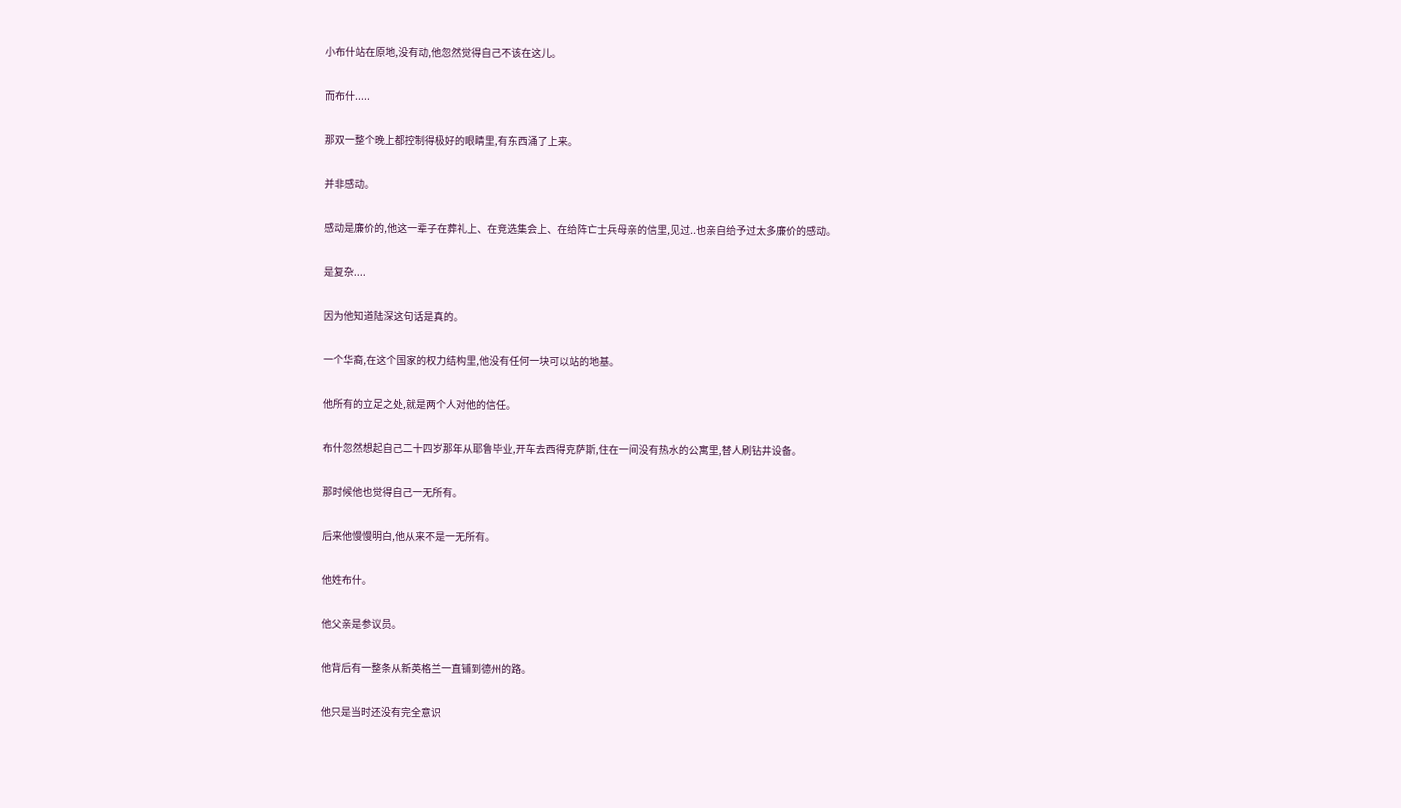小布什站在原地,没有动,他忽然觉得自己不该在这儿。

而布什.....

那双一整个晚上都控制得极好的眼睛里,有东西涌了上来。

并非感动。

感动是廉价的,他这一辈子在葬礼上、在竞选集会上、在给阵亡士兵母亲的信里,见过..也亲自给予过太多廉价的感动。

是复杂....

因为他知道陆深这句话是真的。

一个华裔,在这个国家的权力结构里,他没有任何一块可以站的地基。

他所有的立足之处,就是两个人对他的信任。

布什忽然想起自己二十四岁那年从耶鲁毕业,开车去西得克萨斯,住在一间没有热水的公寓里,替人刷钻井设备。

那时候他也觉得自己一无所有。

后来他慢慢明白,他从来不是一无所有。

他姓布什。

他父亲是参议员。

他背后有一整条从新英格兰一直铺到德州的路。

他只是当时还没有完全意识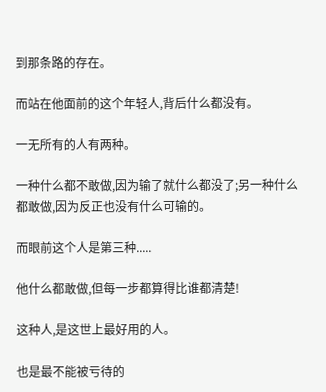到那条路的存在。

而站在他面前的这个年轻人,背后什么都没有。

一无所有的人有两种。

一种什么都不敢做,因为输了就什么都没了;另一种什么都敢做,因为反正也没有什么可输的。

而眼前这个人是第三种.....

他什么都敢做,但每一步都算得比谁都清楚!

这种人,是这世上最好用的人。

也是最不能被亏待的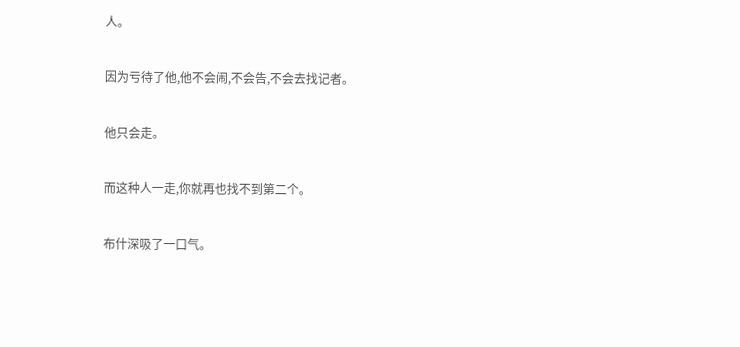人。

因为亏待了他,他不会闹,不会告,不会去找记者。

他只会走。

而这种人一走,你就再也找不到第二个。

布什深吸了一口气。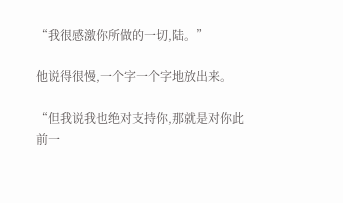“我很感激你所做的一切,陆。”

他说得很慢,一个字一个字地放出来。

“但我说我也绝对支持你,那就是对你此前一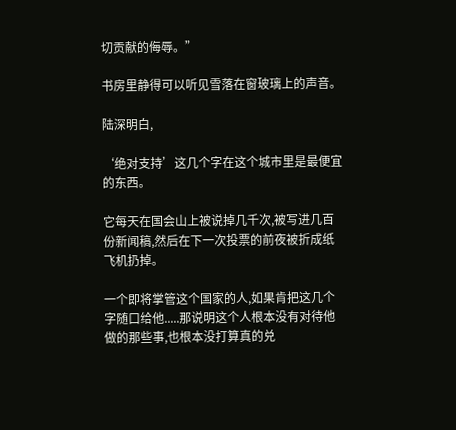切贡献的侮辱。”

书房里静得可以听见雪落在窗玻璃上的声音。

陆深明白,

‘绝对支持’这几个字在这个城市里是最便宜的东西。

它每天在国会山上被说掉几千次,被写进几百份新闻稿,然后在下一次投票的前夜被折成纸飞机扔掉。

一个即将掌管这个国家的人,如果肯把这几个字随口给他.....那说明这个人根本没有对待他做的那些事,也根本没打算真的兑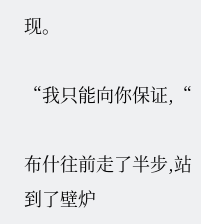现。

“我只能向你保证,“

布什往前走了半步,站到了壁炉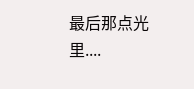最后那点光里....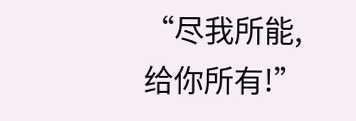“尽我所能,给你所有!”